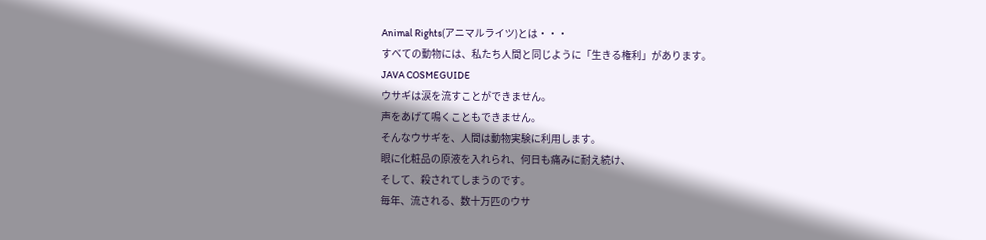Animal Rights(アニマルライツ)とは・・・
すべての動物には、私たち人間と同じように「生きる権利」があります。
JAVA COSMEGUIDE
ウサギは涙を流すことができません。
声をあげて鳴くこともできません。
そんなウサギを、人間は動物実験に利用します。
眼に化粧品の原液を入れられ、何日も痛みに耐え続け、
そして、殺されてしまうのです。
毎年、流される、数十万匹のウサ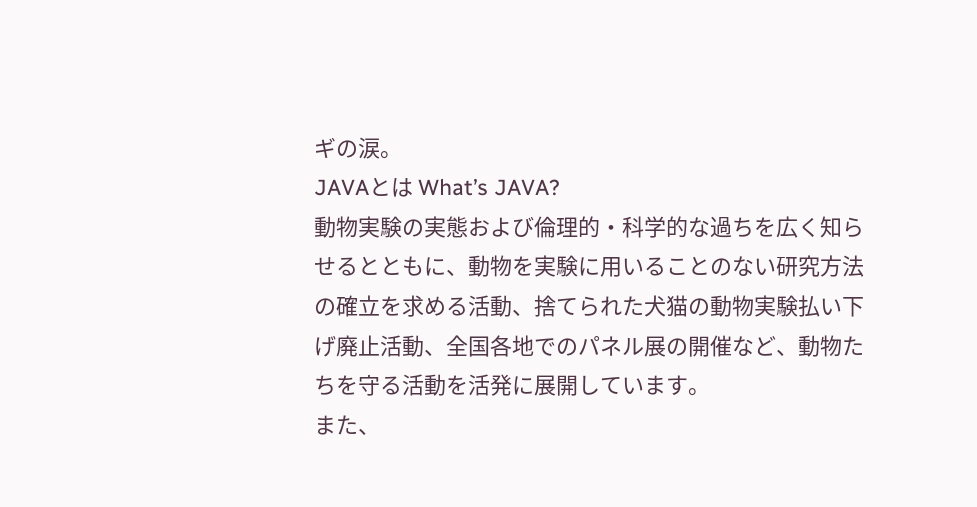ギの涙。
JAVAとは What’s JAVA?
動物実験の実態および倫理的・科学的な過ちを広く知らせるとともに、動物を実験に用いることのない研究方法の確立を求める活動、捨てられた犬猫の動物実験払い下げ廃止活動、全国各地でのパネル展の開催など、動物たちを守る活動を活発に展開しています。
また、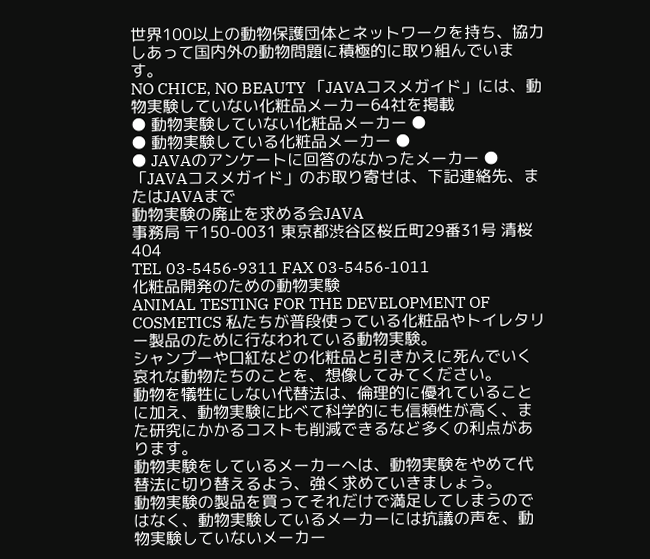世界100以上の動物保護団体とネットワークを持ち、協力しあって国内外の動物問題に積極的に取り組んでいます。
NO CHICE, NO BEAUTY 「JAVAコスメガイド」には、動物実験していない化粧品メーカー64社を掲載
● 動物実験していない化粧品メーカー ●
● 動物実験している化粧品メーカー ●
● JAVAのアンケートに回答のなかったメーカー ●
「JAVAコスメガイド」のお取り寄せは、下記連絡先、またはJAVAまで
動物実験の廃止を求める会JAVA
事務局 〒150-0031 東京都渋谷区桜丘町29番31号 清桜404
TEL 03-5456-9311 FAX 03-5456-1011
化粧品開発のための動物実験
ANIMAL TESTING FOR THE DEVELOPMENT OF COSMETICS 私たちが普段使っている化粧品やトイレタリー製品のために行なわれている動物実験。
シャンプーや口紅などの化粧品と引きかえに死んでいく哀れな動物たちのことを、想像してみてください。
動物を犠牲にしない代替法は、倫理的に優れていることに加え、動物実験に比べて科学的にも信頼性が高く、また研究にかかるコストも削減できるなど多くの利点があります。
動物実験をしているメーカーへは、動物実験をやめて代替法に切り替えるよう、強く求めていきましょう。
動物実験の製品を買ってそれだけで満足してしまうのではなく、動物実験しているメーカーには抗議の声を、動物実験していないメーカー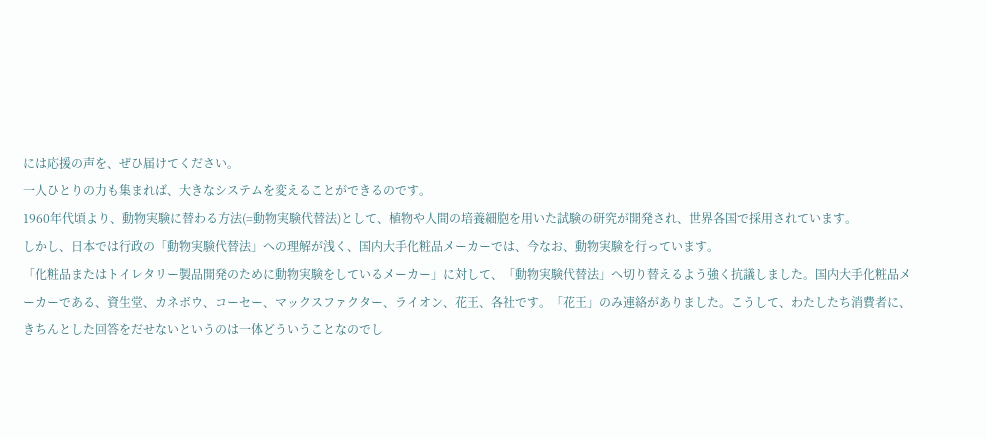には応援の声を、ぜひ届けてください。
一人ひとりの力も集まれば、大きなシステムを変えることができるのです。
1960年代頃より、動物実験に替わる方法(=動物実験代替法)として、植物や人間の培養細胞を用いた試験の研究が開発され、世界各国で採用されています。
しかし、日本では行政の「動物実験代替法」への理解が浅く、国内大手化粧品メーカーでは、今なお、動物実験を行っています。
「化粧品またはトイレタリー製品開発のために動物実験をしているメーカー」に対して、「動物実験代替法」へ切り替えるよう強く抗議しました。国内大手化粧品メーカーである、資生堂、カネボウ、コーセー、マックスファクター、ライオン、花王、各社です。「花王」のみ連絡がありました。こうして、わたしたち消費者に、きちんとした回答をだせないというのは一体どういうことなのでし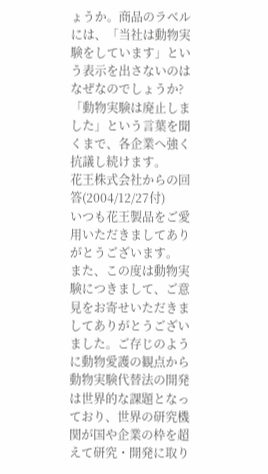ょうか。商品のラベルには、「当社は動物実験をしています」という表示を出さないのはなぜなのでしょうか?「動物実験は廃止しました」という言葉を聞くまで、各企業へ強く抗議し続けます。
花王株式会社からの回答(2004/12/27付)
いつも花王製品をご愛用いただきましてありがとうございます。
また、この度は動物実験につきまして、ご意見をお寄せいただきましてありがとうございました。ご存じのように動物愛護の観点から動物実験代替法の開発は世界的な課題となっており、世界の研究機関が国や企業の枠を超えて研究・開発に取り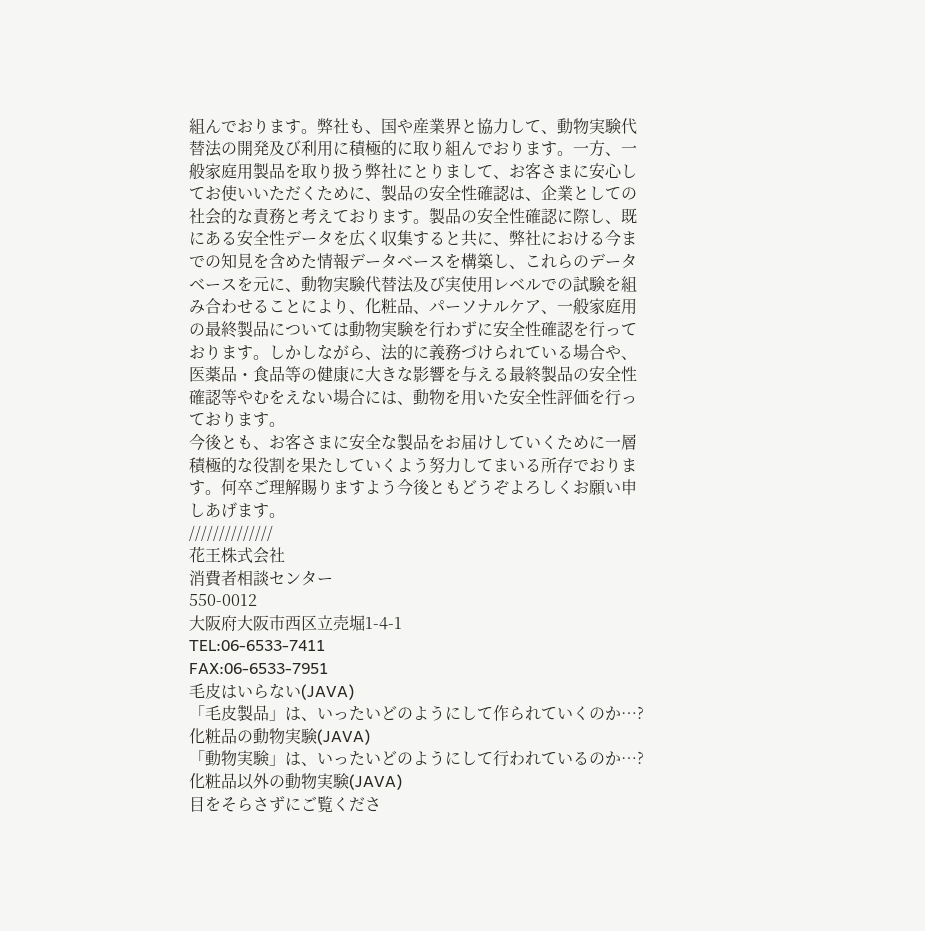組んでおります。弊社も、国や産業界と協力して、動物実験代替法の開発及び利用に積極的に取り組んでおります。一方、一般家庭用製品を取り扱う弊社にとりまして、お客さまに安心してお使いいただくために、製品の安全性確認は、企業としての社会的な責務と考えております。製品の安全性確認に際し、既にある安全性データを広く収集すると共に、弊社における今までの知見を含めた情報データベースを構築し、これらのデータベースを元に、動物実験代替法及び実使用レベルでの試験を組み合わせることにより、化粧品、パーソナルケア、一般家庭用の最終製品については動物実験を行わずに安全性確認を行っております。しかしながら、法的に義務づけられている場合や、医薬品・食品等の健康に大きな影響を与える最終製品の安全性確認等やむをえない場合には、動物を用いた安全性評価を行っております。
今後とも、お客さまに安全な製品をお届けしていくために一層積極的な役割を果たしていくよう努力してまいる所存でおります。何卒ご理解賜りますよう今後ともどうぞよろしくお願い申しあげます。
//////////////
花王株式会社
消費者相談センター
550-0012
大阪府大阪市西区立売堀1-4-1
TEL:06-6533-7411
FAX:06-6533-7951
毛皮はいらない(JAVA)
「毛皮製品」は、いったいどのようにして作られていくのか…?
化粧品の動物実験(JAVA)
「動物実験」は、いったいどのようにして行われているのか…?
化粧品以外の動物実験(JAVA)
目をそらさずにご覧くださ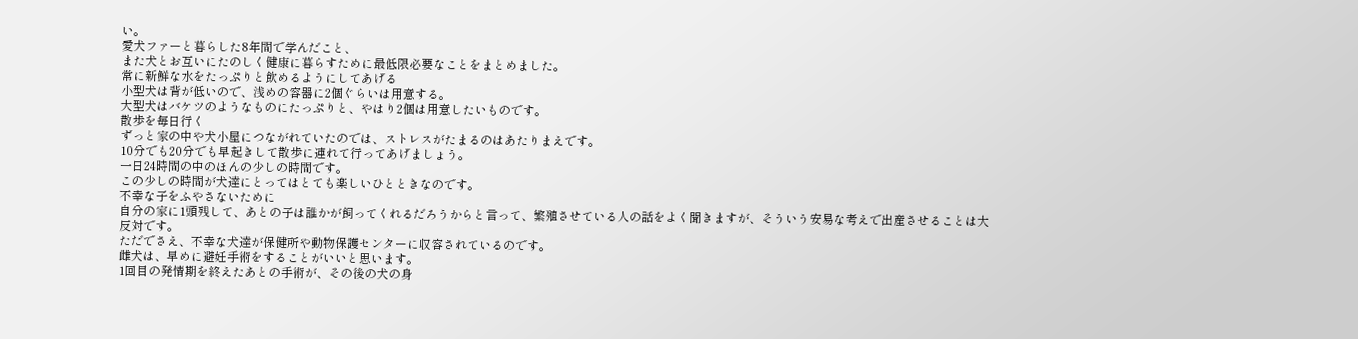い。
愛犬ファーと暮らした8年間で学んだこと、
また犬とお互いにたのしく健康に暮らすために最低限必要なことをまとめました。
常に新鮮な水をたっぷりと飲めるようにしてあげる
小型犬は背が低いので、浅めの容器に2個ぐらいは用意する。
大型犬はバケツのようなものにたっぷりと、やはり2個は用意したいものです。
散歩を毎日行く
ずっと家の中や犬小屋につながれていたのでは、ストレスがたまるのはあたりまえです。
10分でも20分でも早起きして散歩に連れて行ってあげましょう。
一日24時間の中のほんの少しの時間です。
この少しの時間が犬達にとってはとても楽しいひとときなのです。
不幸な子をふやさないために
自分の家に1頭残して、あとの子は誰かが飼ってくれるだろうからと言って、繁殖させている人の話をよく聞きますが、そういう安易な考えで出産させることは大反対です。
ただでさえ、不幸な犬達が保健所や動物保護センターに収容されているのです。
雌犬は、早めに避妊手術をすることがいいと思います。
1回目の発情期を終えたあとの手術が、その後の犬の身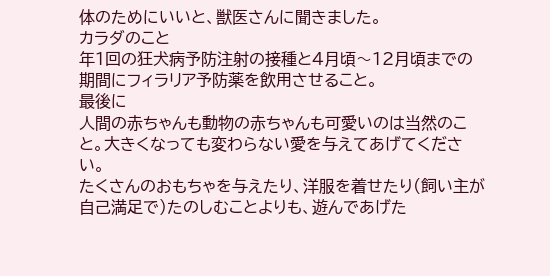体のためにいいと、獣医さんに聞きました。
カラダのこと
年1回の狂犬病予防注射の接種と4月頃〜12月頃までの期間にフィラリア予防薬を飲用させること。
最後に
人間の赤ちゃんも動物の赤ちゃんも可愛いのは当然のこと。大きくなっても変わらない愛を与えてあげてください。
たくさんのおもちゃを与えたり、洋服を着せたり(飼い主が自己満足で)たのしむことよりも、遊んであげた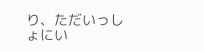り、ただいっしょにい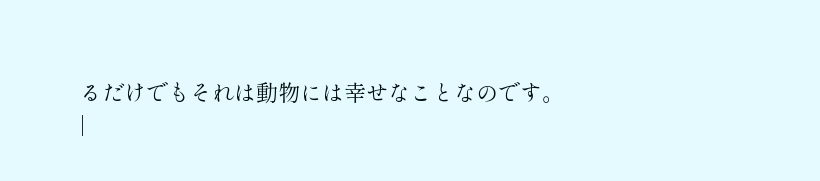るだけでもそれは動物には幸せなことなのです。
|